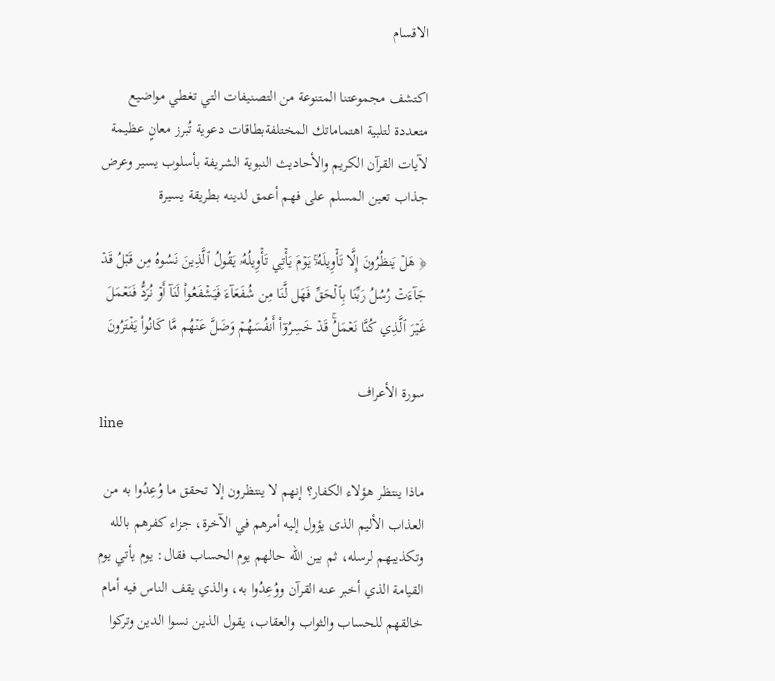الاقسام

اكتشف مجموعتنا المتنوعة من التصنيفات التي تغطي مواضيع متعددة لتلبية اهتماماتك المختلفةبطاقات دعوية تُبرز معانٍ عظيمة لآيات القرآن الكريم والأحاديث النبوية الشريفة بأسلوب يسير وعرض جذاب تعين المسلم على فهم أعمق لدينه بطريقة يسيرة

﴿ هَلۡ يَنظُرُونَ إِلَّا تَأۡوِيلَهُۥۚ يَوۡمَ يَأۡتِي تَأۡوِيلُهُۥ يَقُولُ ٱلَّذِينَ نَسُوهُ مِن قَبۡلُ قَدۡ جَآءَتۡ رُسُلُ رَبِّنَا بِٱلۡحَقِّ فَهَل لَّنَا مِن شُفَعَآءَ فَيَشۡفَعُواْ لَنَآ أَوۡ نُرَدُّ فَنَعۡمَلَ غَيۡرَ ٱلَّذِي كُنَّا نَعۡمَلُۚ قَدۡ خَسِرُوٓاْ أَنفُسَهُمۡ وَضَلَّ عَنۡهُم مَّا كَانُواْ يَفۡتَرُونَ

سورة الأعراف
line

ماذا ينتظر هؤلاء الكفار؟ إنهم لا ينتظرون إلا تحقق ما وُعِدُوا به من العذاب الأليم الذى يؤول إليه أمرهم في الآخرة، جزاء كفرهم بالله وتكذيبهم لرسله، ثم بين الله حالهم يوم الحساب فقال: يوم يأتي يوم القيامة الذي أخبر عنه القرآن ووُعِدُوا به، والذي يقف الناس فيه أمام خالقهم للحساب والثواب والعقاب، يقول الذين نسوا الدين وتركوا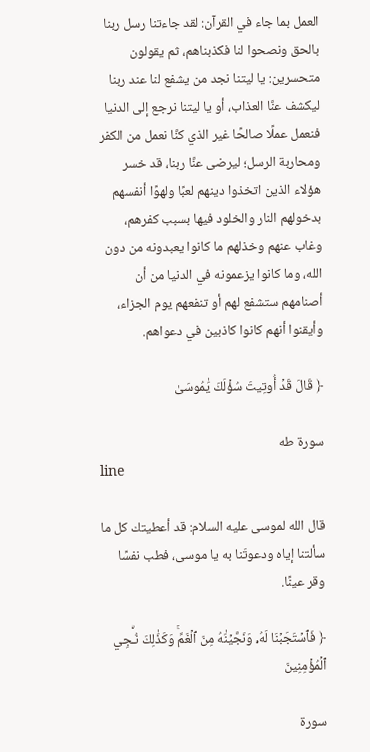العمل بما جاء في القرآن: لقد جاءتنا رسل ربنا بالحق ونصحوا لنا فكذبناهم، ثم يقولون متحسرين: يا ليتنا نجد من يشفع لنا عند ربنا ليكشف عنَّا العذاب، أو يا ليتنا نرجع إلى الدنيا فنعمل عملًا صالحًا غير الذي كنَّا نعمل من الكفر ومحاربة الرسل؛ ليرضى عنَّا ربنا، قد خسر هؤلاء الذين اتخذوا دينهم لعبًا ولهوًا أنفسهم بدخولهم النار والخلود فيها بسبب كفرهم، وغاب عنهم وخذلهم ما كانوا يعبدونه من دون الله، وما كانوا يزعمونه في الدنيا من أن أصنامهم ستشفع لهم أو تنفعهم يوم الجزاء، وأيقنوا أنهم كانوا كاذبين في دعواهم.

﴿ قَالَ قَدۡ أُوتِيتَ سُؤۡلَكَ يَٰمُوسَىٰ

سورة طه
line

قال الله لموسى عليه السلام: قد أعطيتك كل ما سألتنا إياه ودعوتَنا به يا موسى، فطب نفسًا وقر عينًا.

﴿ فَٱسۡتَجَبۡنَا لَهُۥ وَنَجَّيۡنَٰهُ مِنَ ٱلۡغَمِّۚ وَكَذَٰلِكَ نُـۨجِي ٱلۡمُؤۡمِنِينَ

سورة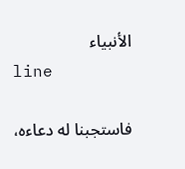الأنبياء
line

فاستجبنا له دعاءه،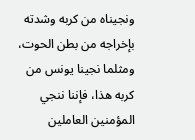ونجيناه من كربه وشدته بإخراجه من بطن الحوت، ومثلما نجينا يونس من كربه هذا، فإننا ننجي المؤمنين العاملين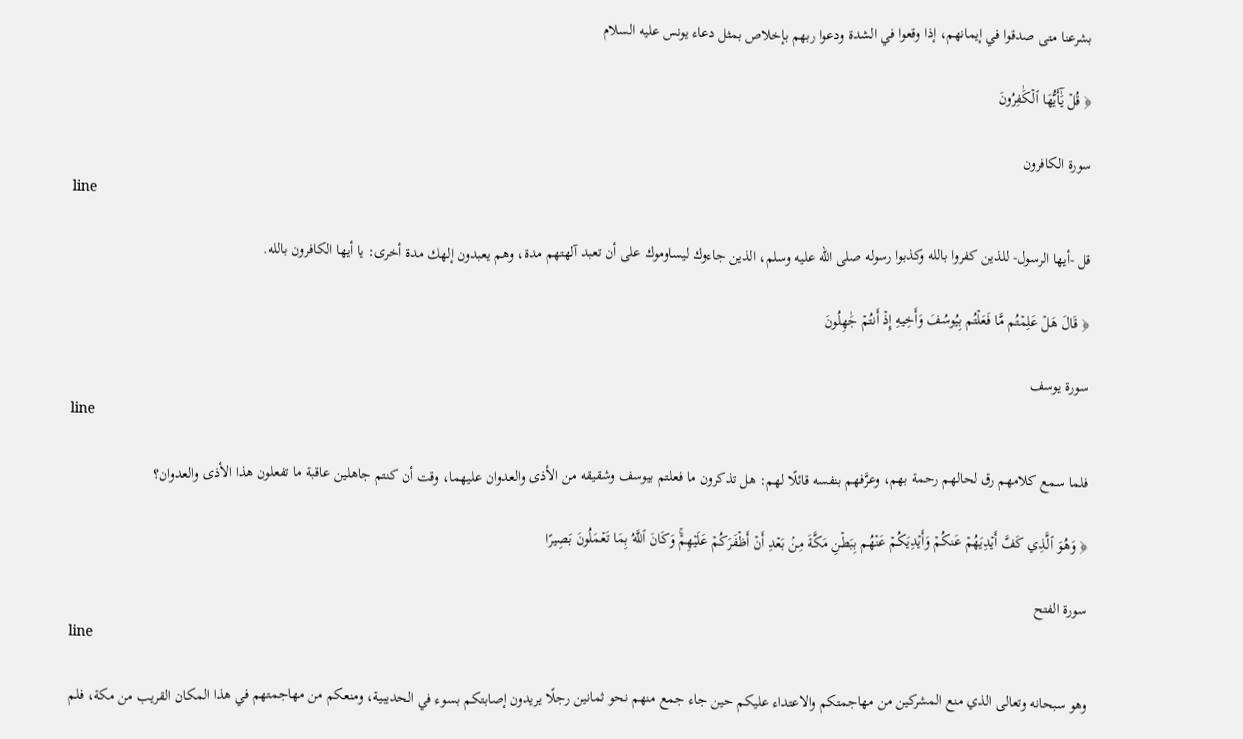بشرعنا متى صدقوا في إيمانهم، إذا وقعوا في الشدة ودعوا ربهم بإخلاص بمثل دعاء يونس عليه السلام

﴿ قُلۡ يَٰٓأَيُّهَا ٱلۡكَٰفِرُونَ

سورة الكافرون
line

قل -أيها الرسول- للذين كفروا بالله وكذبوا رسوله صلى الله عليه وسلم، الذين جاءوك ليساوموك على أن تعبد آلهتهم مدة، وهم يعبدون إلهك مدة أخرى: يا أيها الكافرون بالله.

﴿ قَالَ هَلۡ عَلِمۡتُم مَّا فَعَلۡتُم بِيُوسُفَ وَأَخِيهِ إِذۡ أَنتُمۡ جَٰهِلُونَ

سورة يوسف
line

فلما سمع كلامهم رق لحالهم رحمة بهم، وعرَّفهم بنفسه قائلًا لهم: هل تذكرون ما فعلتم بيوسف وشقيقه من الأذى والعدوان عليهما، وقت أن كنتم جاهلين عاقبة ما تفعلون هذا الأذى والعدوان؟

﴿ وَهُوَ ٱلَّذِي كَفَّ أَيۡدِيَهُمۡ عَنكُمۡ وَأَيۡدِيَكُمۡ عَنۡهُم بِبَطۡنِ مَكَّةَ مِنۢ بَعۡدِ أَنۡ أَظۡفَرَكُمۡ عَلَيۡهِمۡۚ وَكَانَ ٱللَّهُ بِمَا تَعۡمَلُونَ بَصِيرًا

سورة الفتح
line

وهو سبحانه وتعالى الذي منع المشركين من مهاجمتكم والاعتداء عليكم حين جاء جمع منهم نحو ثمانين رجلًا يريدون إصابتكم بسوء في الحديبية، ومنعكم من مهاجمتهم في هذا المكان القريب من مكة، فلم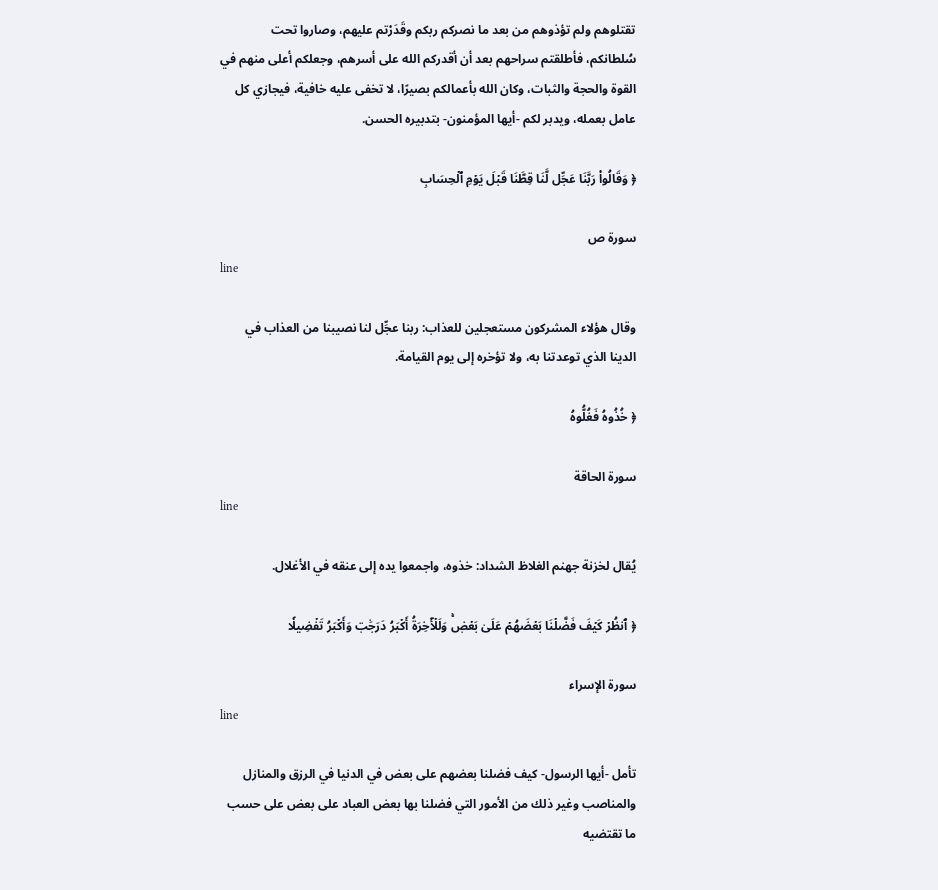تقتلوهم ولم تؤذوهم من بعد ما نصركم ربكم وقَدَرْتم عليهم، وصاروا تحت سُلطانكم، فأطلقتم سراحهم بعد أن أقدركم الله على أسرهم، وجعلكم أعلى منهم في القوة والحجة والثبات، وكان الله بأعمالكم بصيرًا، لا تخفى عليه خافية، فيجازي كل عامل بعمله، ويدبر لكم -أيها المؤمنون- بتدبيره الحسن.

﴿ وَقَالُواْ رَبَّنَا عَجِّل لَّنَا قِطَّنَا قَبۡلَ يَوۡمِ ٱلۡحِسَابِ

سورة ص
line

وقال هؤلاء المشركون مستعجلين للعذاب: ربنا عجِّل لنا نصيبنا من العذاب في الدينا الذي توعدتنا به، ولا تؤخره إلى يوم القيامة.

﴿ خُذُوهُ فَغُلُّوهُ

سورة الحاقة
line

يُقال لخزنة جهنم الغلاظ الشداد: خذوه، واجمعوا يده إلى عنقه في الأغلال.

﴿ ٱنظُرۡ كَيۡفَ فَضَّلۡنَا بَعۡضَهُمۡ عَلَىٰ بَعۡضٖۚ وَلَلۡأٓخِرَةُ أَكۡبَرُ دَرَجَٰتٖ وَأَكۡبَرُ تَفۡضِيلٗا

سورة الإسراء
line

تأمل -أيها الرسول- كيف فضلنا بعضهم على بعض في الدنيا في الرزق والمنازل والمناصب وغير ذلك من الأمور التي فضلنا بها بعض العباد على بعض على حسب ما تقتضيه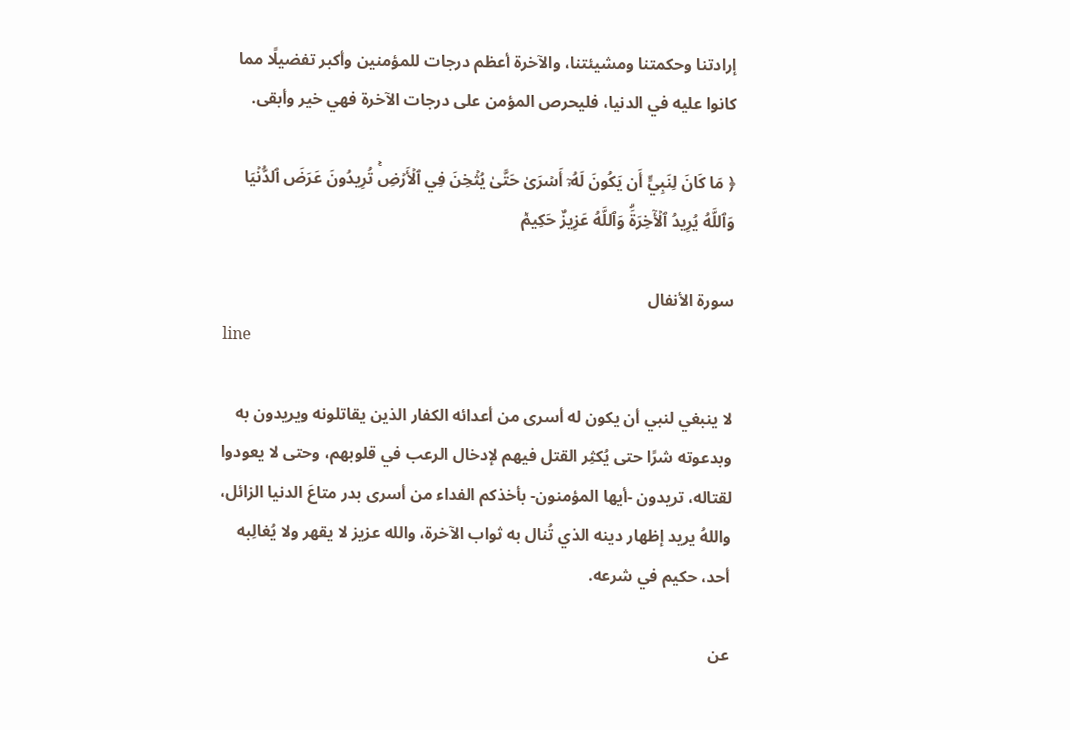إرادتنا وحكمتنا ومشيئتنا، والآخرة أعظم درجات للمؤمنين وأكبر تفضيلًا مما كانوا عليه في الدنيا، فليحرص المؤمن على درجات الآخرة فهي خير وأبقى.

﴿ مَا كَانَ لِنَبِيٍّ أَن يَكُونَ لَهُۥٓ أَسۡرَىٰ حَتَّىٰ يُثۡخِنَ فِي ٱلۡأَرۡضِۚ تُرِيدُونَ عَرَضَ ٱلدُّنۡيَا وَٱللَّهُ يُرِيدُ ٱلۡأٓخِرَةَۗ وَٱللَّهُ عَزِيزٌ حَكِيمٞ

سورة الأنفال
line

لا ينبغي لنبي أن يكون له أسرى من أعدائه الكفار الذين يقاتلونه ويريدون به وبدعوته شرًا حتى يُكثِر القتل فيهم لإدخال الرعب في قلوبهم، وحتى لا يعودوا لقتاله، تريدون -أيها المؤمنون- بأخذكم الفداء من أسرى بدر متاعَ الدنيا الزائل، واللهُ يريد إظهار دينه الذي تُنال به ثواب الآخرة، والله عزيز لا يقهر ولا يُغالِبه أحد، حكيم في شرعه.

عن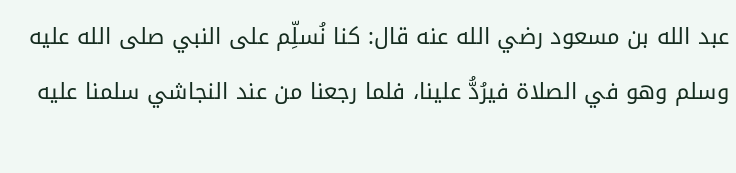عبد الله بن مسعود رضي الله عنه قال: كنا نُسلِّم على النبي صلى الله عليه وسلم وهو في الصلاة فيرُدُّ علينا، فلما رجعنا من عند النجاشي سلمنا عليه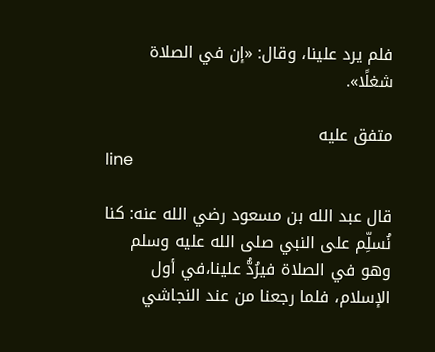فلم يرد علينا، وقال: «إن في الصلاة شغلًا».

متفق عليه
line

قال عبد الله بن مسعود رضي الله عنه: كنا نُسلِّم على النبي صلى الله عليه وسلم وهو في الصلاة فيرُدُّ علينا،في أول الإسلام، فلما رجعنا من عند النجاشي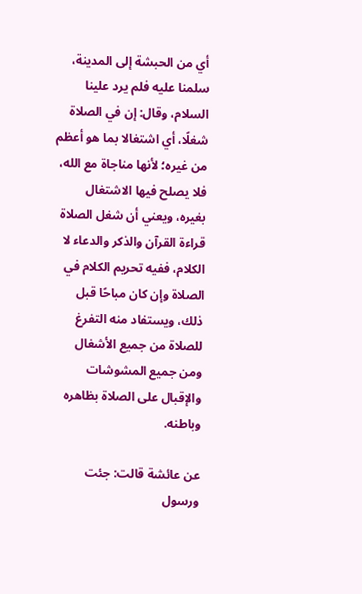أي من الحبشة إلى المدينة، سلمنا عليه فلم يرد علينا السلام، وقال: إن في الصلاة شغلًا، أي اشتغالا بما هو أعظم من غيره؛ لأنها مناجاة مع الله، فلا يصلح فيها الاشتغال بغيره، ويعني أن شغل الصلاة قراءة القرآن والذكر والدعاء لا الكلام، ففيه تحريم الكلام في الصلاة وإن كان مباحًا قبل ذلك، ويستفاد منه التفرغ للصلاة من جميع الأشغال ومن جميع المشوشات والإقبال على الصلاة بظاهره وباطنه.

عن عائشة قالت: جئت ورسول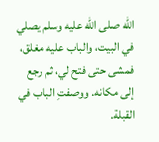الله صلى الله عليه وسلم يصلي في البيت، والباب عليه مغلق، فمشى حتى فتح لي، ثم رجع إلى مكانه. ووصفتِ الباب في القبلة.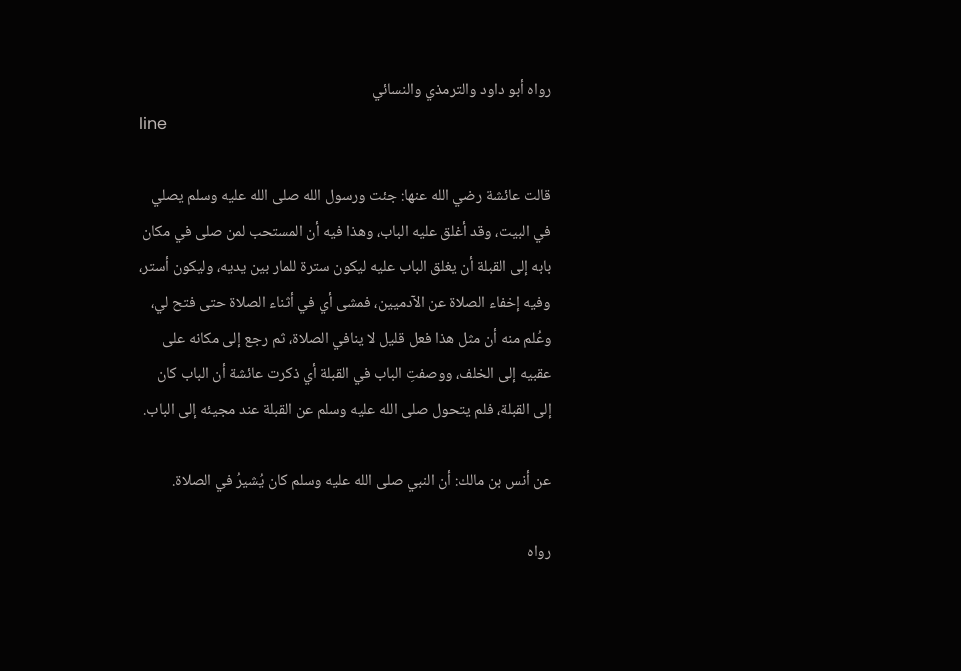رواه أبو داود والترمذي والنسائي
line

قالت عائشة رضي الله عنها: جئت ورسول الله صلى الله عليه وسلم يصلي في البيت، وقد أغلق عليه الباب، وهذا فيه أن المستحب لمن صلى في مكان بابه إلى القبلة أن يغلق الباب عليه ليكون سترة للمار بين يديه، وليكون أستر، وفيه إخفاء الصلاة عن الآدميين، فمشى أي في أثناء الصلاة حتى فتح لي، وعُلم منه أن مثل هذا فعل قليل لا ينافي الصلاة، ثم رجع إلى مكانه على عقبيه إلى الخلف، ووصفتِ الباب في القبلة أي ذكرت عائشة أن الباب كان إلى القبلة، فلم يتحول صلى الله عليه وسلم عن القبلة عند مجيئه إلى الباب.

عن أنس بن مالك: أن النبي صلى الله عليه وسلم كان يُشيرُ في الصلاة.

رواه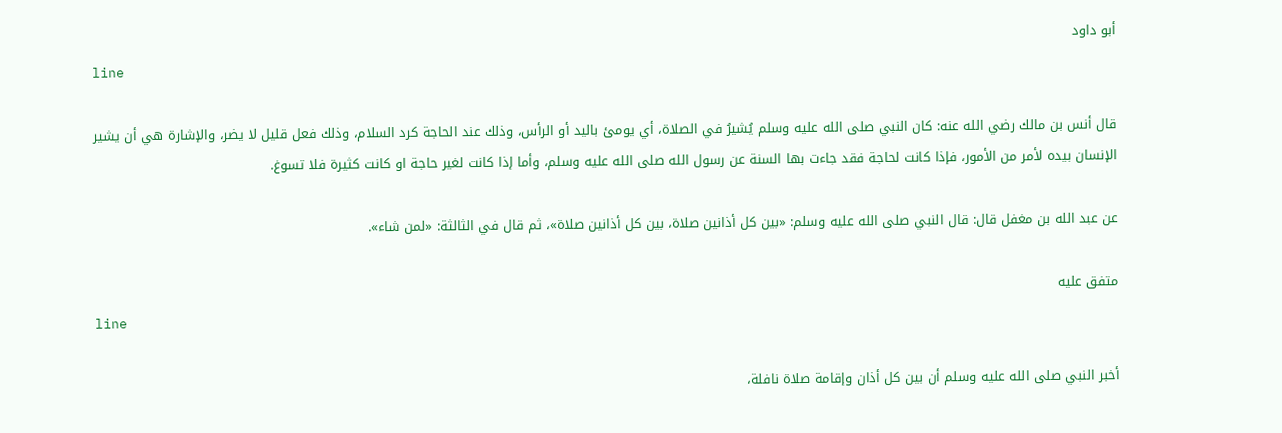أبو داود
line

قال أنس بن مالك رضي الله عنه: كان النبي صلى الله عليه وسلم يُشيرُ في الصلاة، أي يومئ باليد أو الرأس، وذلك عند الحاجة كرد السلام، وذلك فعل قليل لا يضر، والإشارة هي أن يشير الإنسان بيده لأمر من الأمور، فإذا كانت لحاجة فقد جاءت بها السنة عن رسول الله صلى الله عليه وسلم، وأما إذا كانت لغير حاجة او كانت كثيرة فلا تسوغ.

عن عبد الله بن مغفل قال: قال النبي صلى الله عليه وسلم: «بين كل أذانين صلاة، بين كل أذانين صلاة»، ثم قال في الثالثة: «لمن شاء».

متفق عليه
line

أخبر النبي صلى الله عليه وسلم أن بين كل أذان وإقامة صلاة نافلة،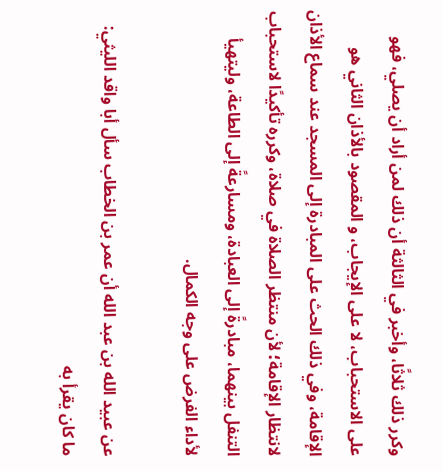وكرر ذلك ثلاثًا، وأخبر في الثالثة أن ذلك لمن أراد أن يصلي، فهو على الاستحباب، لا على الإيجاب، و المقصود بالأذان الثاني هو الإقامة، وفي ذلك الحث على المبادرة إلى المسجد عند سماع الأذان لانتظار الإقامة؛ لأن منتظر الصلاة في صلاة، وكرره تأكيدًا لاستحباب التنفل بينهما، مبادرةً إلى العبادة، ومسارعةً إلى الطاعة، وليتهيأ لأداء الفرض على وجه الكمال.

عن عبيد الله بن عبد الله أن عمر بن الخطاب سأل أبا واقد الليثي: ما كان يقرأ به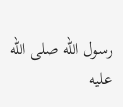رسول الله صلى الله عليه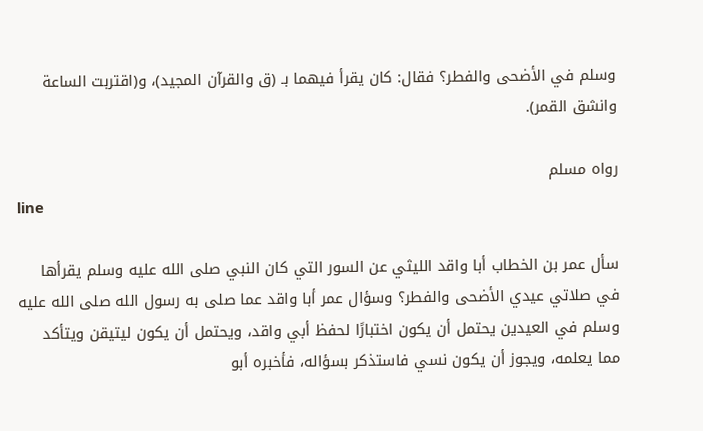وسلم في الأضحى والفطر؟ فقال: كان يقرأ فيهما بـ (ق والقرآن المجيد)، و(اقتربت الساعة وانشق القمر).

رواه مسلم
line

سأل عمر بن الخطاب أبا واقد الليثي عن السور التي كان النبي صلى الله عليه وسلم يقرأها في صلاتي عيدي الأضحى والفطر؟ وسؤال عمر أبا واقد عما صلى به رسول الله صلى الله عليه وسلم في العيدين يحتمل أن يكون اختبارًا لحفظ أبي واقد، ويحتمل أن يكون ليتيقن ويتأكد مما يعلمه، ويجوز أن يكون نسي فاستذكر بسؤاله، فأخبره أبو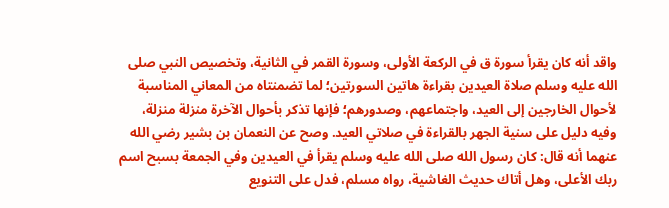واقد أنه كان يقرأ سورة ق في الركعة الأولى، وسورة القمر في الثانية، وتخصيص النبي صلى الله عليه وسلم صلاة العيدين بقراءة هاتين السورتين؛ لما تضمنتاه من المعاني المناسبة لأحوال الخارجين إلى العيد، واجتماعهم، وصدورهم؛ فإنها تذكر بأحوال الآخرة منزلة منزلة، وفيه دليل على سنية الجهر بالقراءة في صلاتي العيد. وصح عن النعمان بن بشير رضي الله عنهما أنه قال: كان رسول الله صلى الله عليه وسلم يقرأ في العيدين وفي الجمعة بسبح اسم ربك الأعلى، وهل أتاك حديث الغاشية، رواه مسلم، فدل على التنويع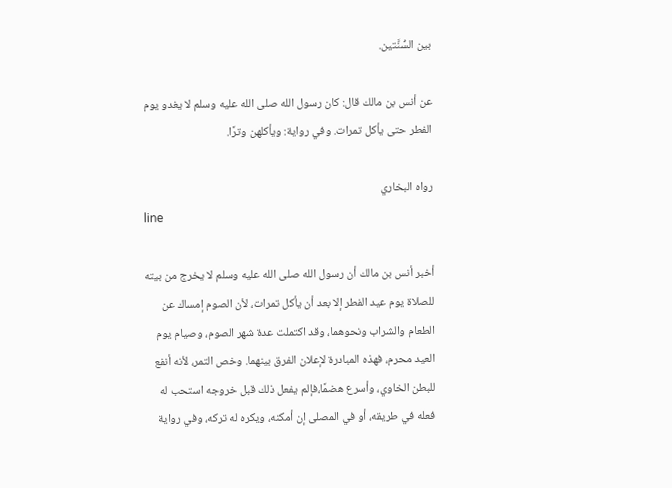بين السُّنَّتين.

عن أنس بن مالك قال: كان رسول الله صلى الله عليه وسلم لا يغدو يوم الفطر حتى يأكل تمرات. وفي رواية: ويأكلهن وترًا.

رواه البخاري
line

أخبر أنس بن مالك أن رسول الله صلى الله عليه وسلم لا يخرج من بيته للصلاة يوم عيد الفطر إلا بعد أن يأكل تمرات، لأن الصوم إمساك عن الطعام والشراب ونحوهما، وقد اكتملت عدة شهر الصوم، وصيام يوم العيد محرم، فهذه المبادرة لإعلان الفرق بينهما. وخص التمر، لأنه أنفع للبطن الخاوي، وأسرع هضمًا،فإلم يفعل ذلك قبل خروجه استحب له فعله في طريقه، أو في المصلى إن أمكنه، ويكره له تركه، وفي رواية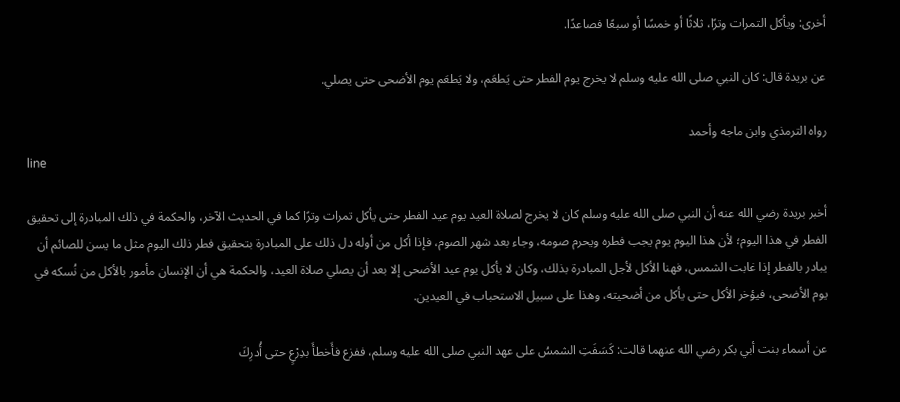أخرى: ويأكل التمرات وترًا، ثلاثًا أو خمسًا أو سبعًا فصاعدًا.

عن بريدة قال: كان النبي صلى الله عليه وسلم لا يخرج يوم الفطر حتى يَطعَم، ولا يَطعَم يوم الأضحى حتى يصلي.

رواه الترمذي وابن ماجه وأحمد
line

أخبر بريدة رضي الله عنه أن النبي صلى الله عليه وسلم كان لا يخرج لصلاة العيد يوم عيد الفطر حتى يأكل تمرات وترًا كما في الحديث الآخر، والحكمة في ذلك المبادرة إلى تحقيق الفطر في هذا اليوم؛ لأن هذا اليوم يوم يجب فطره ويحرم صومه، وجاء بعد شهر الصوم، فإذا أكل من أوله دل ذلك على المبادرة بتحقيق فطر ذلك اليوم مثل ما يسن للصائم أن يبادر بالفطر إذا غابت الشمس، فهنا الأكل لأجل المبادرة بذلك، وكان لا يأكل يوم عيد الأضحى إلا بعد أن يصلي صلاة العيد، والحكمة هي أن الإنسان مأمور بالأكل من نُسكه في يوم الأضحى، فيؤخر الأكل حتى يأكل من أضحيته، وهذا على سبيل الاستحباب في العيدين.

عن أسماء بنت أبي بكر رضي الله عنهما قالت: كَسَفَتِ الشمسُ على عهد النبي صلى الله عليه وسلم، ففزع فأَخطأَ بدِرْعٍ حتى أُدرِكَ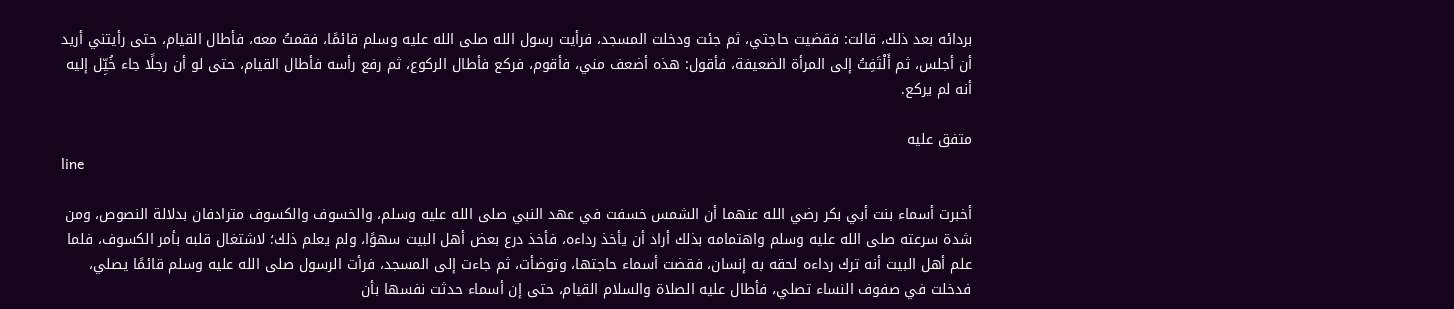بردائه بعد ذلك، قالت: فقضيت حاجتي، ثم جئت ودخلت المسجد، فرأيت رسول الله صلى الله عليه وسلم قائمًا، فقمتُ معه، فأطال القيام، حتى رأيتني أريد أن أجلس، ثم أَلْتَفِتُ إلى المرأة الضعيفة، فأقول: هذه أضعف مني، فأقوم، فركع فأطال الركوع، ثم رفع رأسه فأطال القيام، حتى لو أن رجلًا جاء خُيِّل إليه أنه لم يركع.

متفق عليه
line

أخبرت أسماء بنت أبي بكر رضي الله عنهما أن الشمس خسفت في عهد النبي صلى الله عليه وسلم، والخسوف والكسوف مترادفان بدلالة النصوص، ومن شدة سرعته صلى الله عليه وسلم واهتمامه بذلك أراد أن يأخذ رداءه، فأخذ درع بعض أهل البيت سهوًا، ولم يعلم ذلك؛ لاشتغال قلبه بأمر الكسوف، فلما علم أهل البيت أنه ترك رداءه لحقه به إنسان، فقضت أسماء حاجتها، وتوضأت، ثم جاءت إلى المسجد، فرأت الرسول صلى الله عليه وسلم قائمًا يصلي، فدخلت في صفوف النساء تصلي، فأطال عليه الصلاة والسلام القيام، حتى إن أسماء حدثت نفسها بأن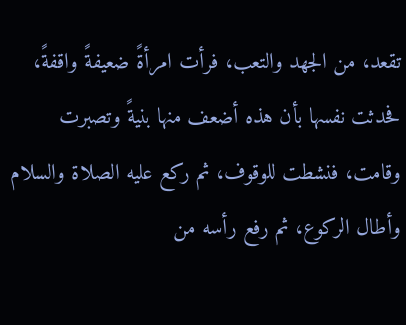تقعد، من الجهد والتعب، فرأت امرأةً ضعيفةً واقفةً، فحدثت نفسها بأن هذه أضعف منها بنيةً وتصبرت وقامت، فنشطت للوقوف، ثم ركع عليه الصلاة والسلام وأطال الركوع، ثم رفع رأسه من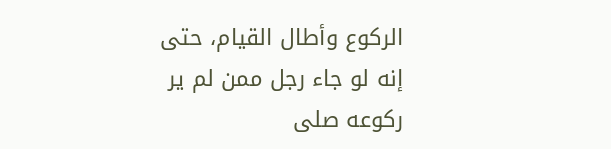الركوع وأطال القيام، حتى إنه لو جاء رجل ممن لم ير ركوعه صلى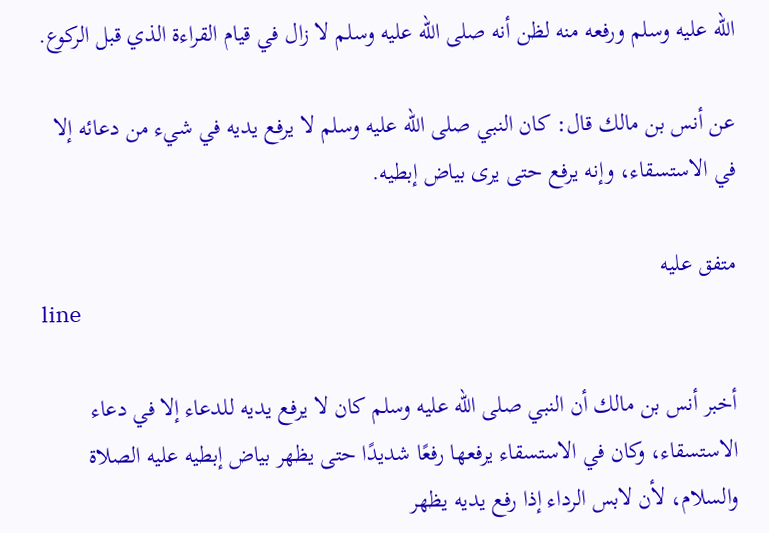الله عليه وسلم ورفعه منه لظن أنه صلى الله عليه وسلم لا زال في قيام القراءة الذي قبل الركوع.

عن أنس بن مالك قال: كان النبي صلى الله عليه وسلم لا يرفع يديه في شيء من دعائه إلا في الاستسقاء، وإنه يرفع حتى يرى بياض إبطيه.

متفق عليه
line

أخبر أنس بن مالك أن النبي صلى الله عليه وسلم كان لا يرفع يديه للدعاء إلا في دعاء الاستسقاء، وكان في الاستسقاء يرفعها رفعًا شديدًا حتى يظهر بياض إبطيه عليه الصلاة والسلام، لأن لابس الرداء إذا رفع يديه يظهر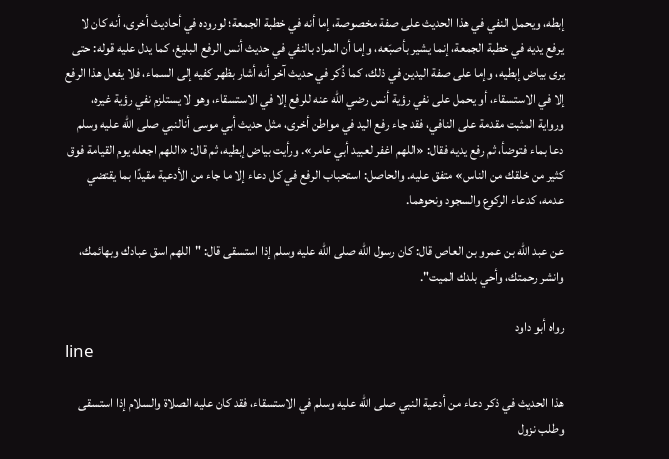إبطه، ويحمل النفي في هذا الحديث على صفة مخصوصة، إما أنه في خطبة الجمعة؛ لوروده في أحاديث أخرى، أنه كان لا يرفع يديه في خطبة الجمعة، إنما يشير بأصبَعه، وإما أن المراد بالنفي في حديث أنس الرفع البليغ، كما يدل عليه قوله: حتى يرى بياض إبطيه، وإما على صفة اليدين في ذلك، كما ذُكر في حديث آخر أنه أشار بظهر كفيه إلى السماء، فلا يفعل هذا الرفع إلا في الاستسقاء، أو يحمل على نفي رؤية أنس رضي الله عنه للرفع إلا في الاستسقاء، وهو لا يستلزم نفي رؤية غيره، ورواية المثبت مقدمة على النافي، فقد جاء رفع اليد في مواطن أخرى، مثل حديث أبي موسى أنالنبي صلى الله عليه وسلم دعا بماء فتوضأ، ثم رفع يديه فقال: «اللهم اغفر لعبيد أبي عامر». ورأيت بياض إبطيه، ثم قال: «اللهم اجعله يوم القيامة فوق كثير من خلقك من الناس» متفق عليه. والحاصل: استحباب الرفع في كل دعاء إلا ما جاء من الأدعية مقيدًا بما يقتضي عدمه، كدعاء الركوع والسجود ونحوهما.

عن عبد الله بن عمرو بن العاص قال: كان رسول الله صلى الله عليه وسلم إذا استسقى قال: "اللهم اسق عبادك وبهائمك، وانشر رحمتك، وأحي بلدك الميت".

رواه أبو داود
line

هذا الحديث في ذكر دعاء من أدعية النبي صلى الله عليه وسلم في الاستسقاء، فقد كان عليه الصلاة والسلام إذا استسقى وطلب نزول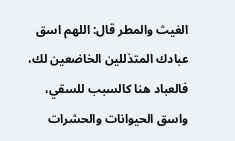الغيث والمطر قال: اللهم اسق عبادك المتذللين الخاضعين لك، فالعباد هنا كالسبب للسقي، واسق الحيوانات والحشرات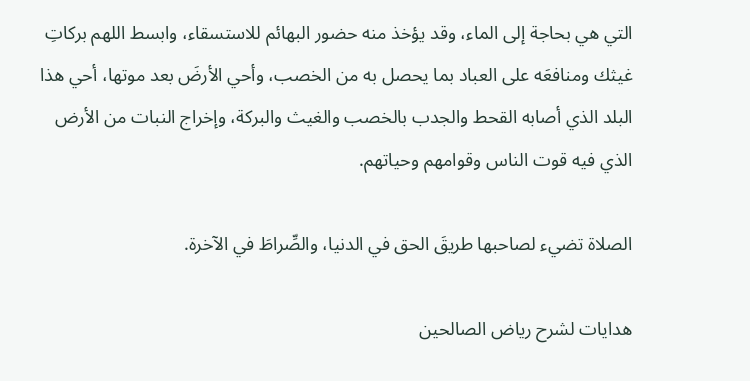التي هي بحاجة إلى الماء، وقد يؤخذ منه حضور البهائم للاستسقاء، وابسط اللهم بركاتِ غيثك ومنافعَه على العباد بما يحصل به من الخصب، وأحي الأرضَ بعد موتها، أحي هذا البلد الذي أصابه القحط والجدب بالخصب والغيث والبركة، وإخراج النبات من الأرض الذي فيه قوت الناس وقوامهم وحياتهم.

الصلاة تضيء لصاحبها طريقَ الحق في الدنيا، والصِّراطَ في الآخرة.

هدايات لشرح رياض الصالحين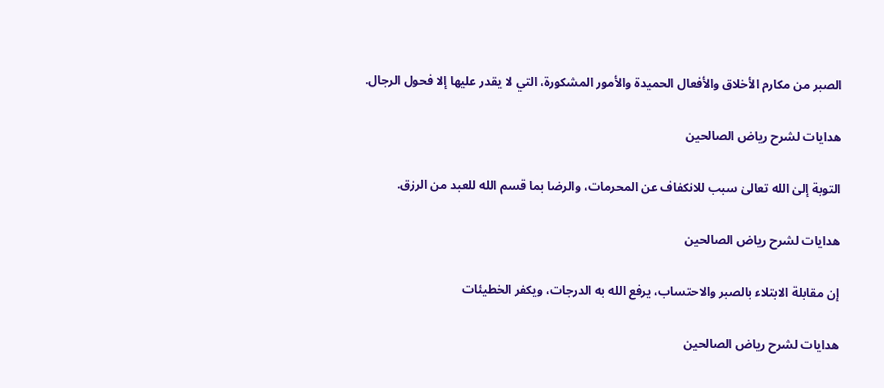الصبر من مكارم الأخلاق والأفعال الحميدة والأمور المشكورة، التي لا يقدر عليها إلا فحول الرجال.

هدايات لشرح رياض الصالحين

التوبة إلىٰ الله تعالىٰ سبب للانكفاف عن المحرمات، والرضا بما قسم الله للعبد من الرزق.

هدايات لشرح رياض الصالحين

إن مقابلة الابتلاء بالصبر والاحتساب، يرفع الله به الدرجات، ويكفر الخطيئات

هدايات لشرح رياض الصالحين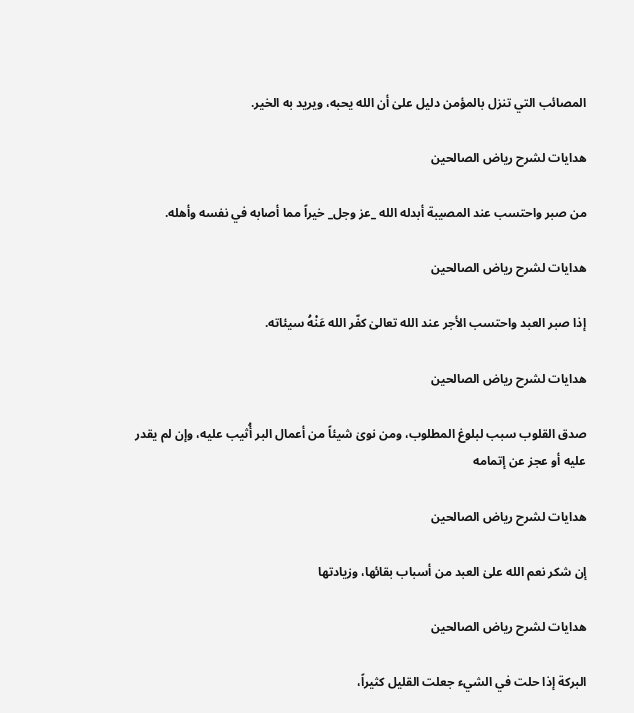المصائب التي تنزل بالمؤمن دليل علىٰ أن الله يحبه، ويريد به الخير.

هدايات لشرح رياض الصالحين

من صبر واحتسب عند المصيبة أبدله الله _عز وجل_ خيراً مما أصابه في نفسه وأهله.

هدايات لشرح رياض الصالحين

إذا صبر العبد واحتسب الأجر عند الله تعالىٰ كفّر الله عَنْهُ سيئاته.

هدايات لشرح رياض الصالحين

صدق القلوب سبب لبلوغ المطلوب، ومن نوىٰ شيئاً من أعمال البر أُثيب عليه، وإن لم يقدر عليه أو عجز عن إتمامه

هدايات لشرح رياض الصالحين

إن شكر نعم الله علىٰ العبد من أسباب بقائها، وزيادتها

هدايات لشرح رياض الصالحين

البركة إذا حلت في الشيء جعلت القليل كثيراً،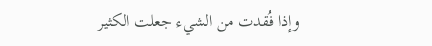وإذا فُقدت من الشيء جعلت الكثير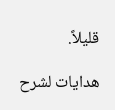قليلاً.

هدايات لشرح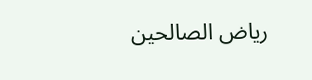رياض الصالحين